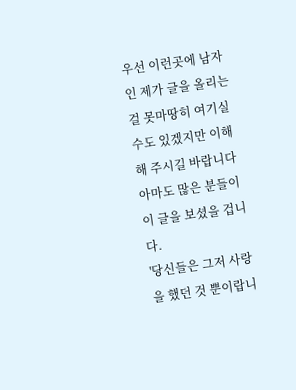우선 이런곳에 남자인 제가 글을 올리는걸 못마땅히 여기실수도 있겠지만 이해해 주시길 바랍니다
아마도 많은 분들이 이 글을 보셨을 겁니다.
'당신들은 그저 사랑을 했던 것 뿐이랍니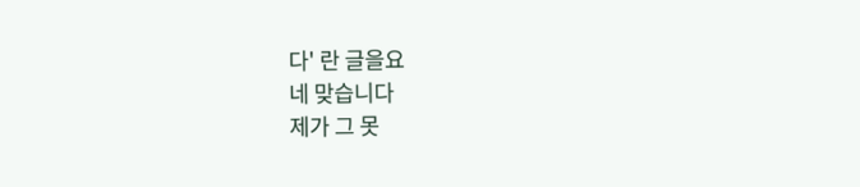다' 란 글을요
네 맞습니다
제가 그 못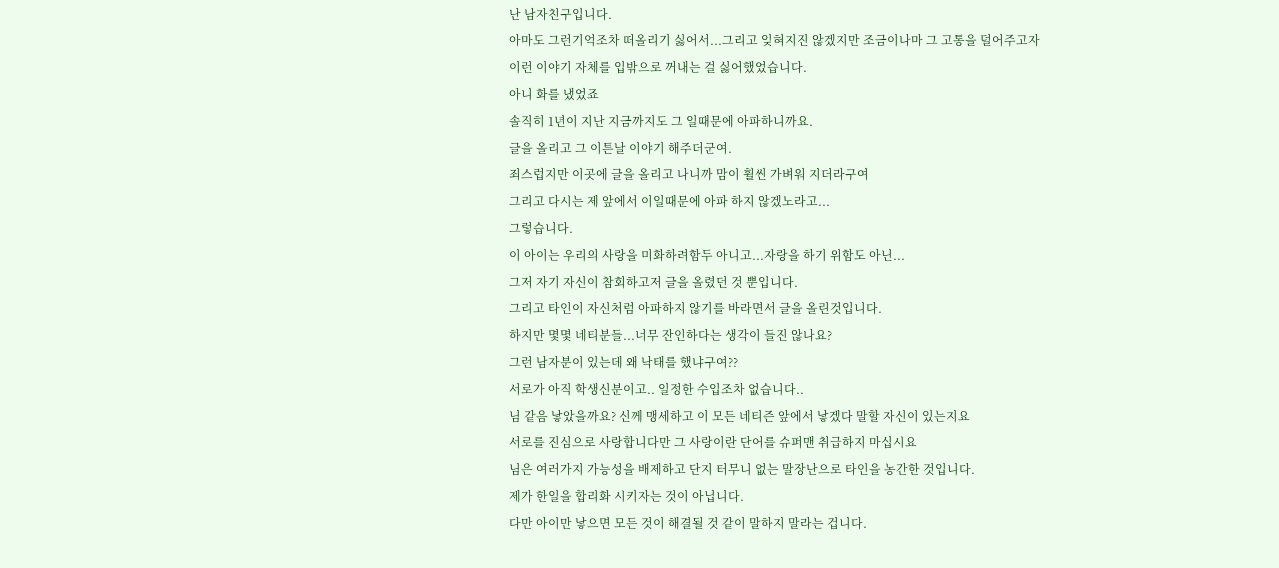난 남자친구입니다.
아마도 그런기억조차 떠올리기 싫어서...그리고 잊혀지진 않겠지만 조금이나마 그 고통을 덜어주고자
이런 이야기 자체를 입밖으로 꺼내는 걸 싫어했었습니다.
아니 화를 냈었죠
솔직히 1년이 지난 지금까지도 그 일때문에 아파하니까요.
글을 올리고 그 이튼날 이야기 해주더군여.
죄스럽지만 이곳에 글을 올리고 나니까 맘이 휠씬 가벼워 지더라구여
그리고 다시는 제 앞에서 이일때문에 아파 하지 않겠노라고...
그렇습니다.
이 아이는 우리의 사랑을 미화하려함두 아니고...자랑을 하기 위함도 아닌...
그저 자기 자신이 참회하고저 글을 올렸던 것 뿐입니다.
그리고 타인이 자신처럼 아파하지 않기를 바라면서 글을 올린것입니다.
하지만 몇몇 네티분들...너무 잔인하다는 생각이 들진 않나요?
그런 남자분이 있는데 왜 낙태를 했냐구여??
서로가 아직 학생신분이고.. 일정한 수입조차 없습니다..
님 같음 낳았을까요? 신께 맹세하고 이 모든 네티즌 앞에서 낳겠다 말할 자신이 있는지요
서로를 진심으로 사랑합니다만 그 사랑이란 단어를 슈퍼맨 취급하지 마십시요
님은 여러가지 가능성을 배제하고 단지 터무니 없는 말장난으로 타인을 농간한 것입니다.
제가 한일을 합리화 시키자는 것이 아닙니다.
다만 아이만 낳으면 모든 것이 해결될 것 같이 말하지 말라는 겁니다.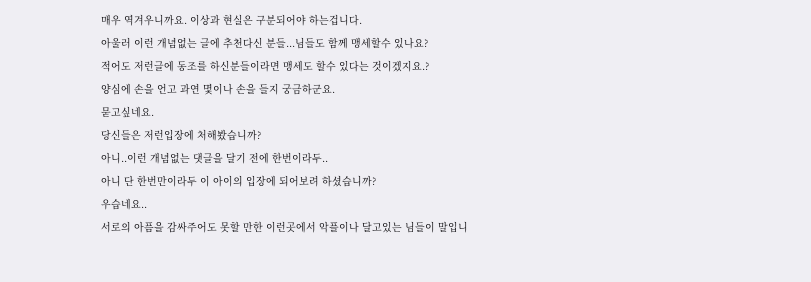매우 역겨우니까요. 이상과 현실은 구분되어야 하는겁니다.
아울러 이런 개념없는 글에 추천다신 분들...님들도 함께 맹세할수 있나요?
적어도 저런글에 동조를 하신분들이라면 맹세도 할수 있다는 것이겠지요.?
양심에 손을 언고 과연 몇이나 손을 들지 궁금하군요.
묻고싶네요.
당신들은 저런입장에 처해봤습니까?
아니..이런 개념없는 댓글을 달기 전에 한번이라두..
아니 단 한번만이라두 이 아이의 입장에 되어보려 하셨습니까?
우습네요..
서로의 아픔을 감싸주어도 못할 만한 이런곳에서 악플이나 달고있는 님들이 말입니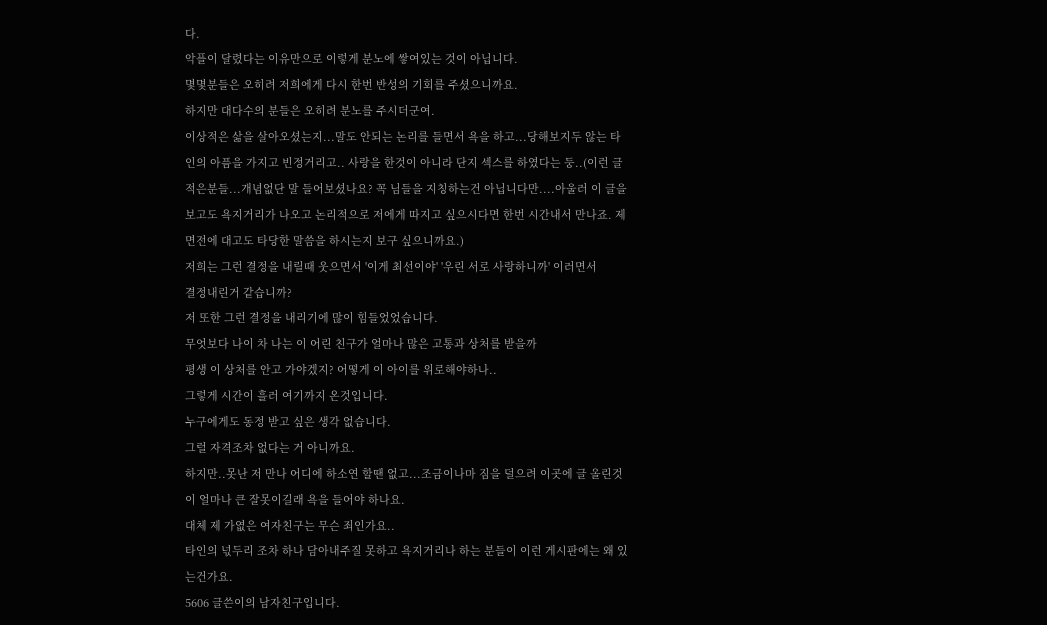다.
악플이 달렸다는 이유만으로 이렇게 분노에 쌓여있는 것이 아닙니다.
몇몇분들은 오히려 저희에게 다시 한번 반성의 기회를 주셨으니까요.
하지만 대다수의 분들은 오히려 분노를 주시더군여.
이상적은 삶을 살아오셨는지...말도 안되는 논리를 들면서 욕을 하고...당해보지두 않는 타인의 아픔을 가지고 빈정거리고.. 사랑을 한것이 아니라 단지 섹스를 하였다는 둥..(이런 글 적은분들...개념없단 말 들어보셨나요? 꼭 님들을 지칭하는건 아닙니다만....아울러 이 글을 보고도 욕지거리가 나오고 논리적으로 저에게 따지고 싶으시다면 한번 시간내서 만나죠. 제 면전에 대고도 타당한 말씀을 하시는지 보구 싶으니까요.)
저희는 그런 결정을 내릴때 웃으면서 '이게 최선이야' '우린 서로 사랑하니까' 이러면서
결정내린거 같습니까?
저 또한 그런 결정을 내리기에 많이 힘들었었습니다.
무엇보다 나이 차 나는 이 어린 친구가 얼마나 많은 고통과 상처를 받을까
평생 이 상처를 안고 가야겠지? 어떻게 이 아이를 위로해야하나..
그렇게 시간이 흘러 여기까지 온것입니다.
누구에게도 동정 받고 싶은 생각 없습니다.
그럴 자격조차 없다는 거 아니까요.
하지만..못난 저 만나 어디에 하소연 할땐 없고...조금이나마 짐을 덜으려 이곳에 글 올린것이 얼마나 큰 잘못이길래 욕을 들어야 하나요.
대체 제 가엾은 여자친구는 무슨 죄인가요..
타인의 넋두리 조차 하나 담아내주질 못하고 욕지거리나 하는 분들이 이런 게시판에는 왜 있는건가요.
5606 글쓴이의 남자친구입니다.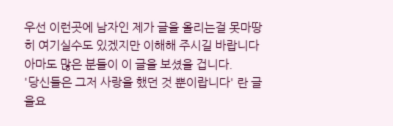우선 이런곳에 남자인 제가 글을 올리는걸 못마땅히 여기실수도 있겠지만 이해해 주시길 바랍니다
아마도 많은 분들이 이 글을 보셨을 겁니다.
'당신들은 그저 사랑을 했던 것 뿐이랍니다' 란 글을요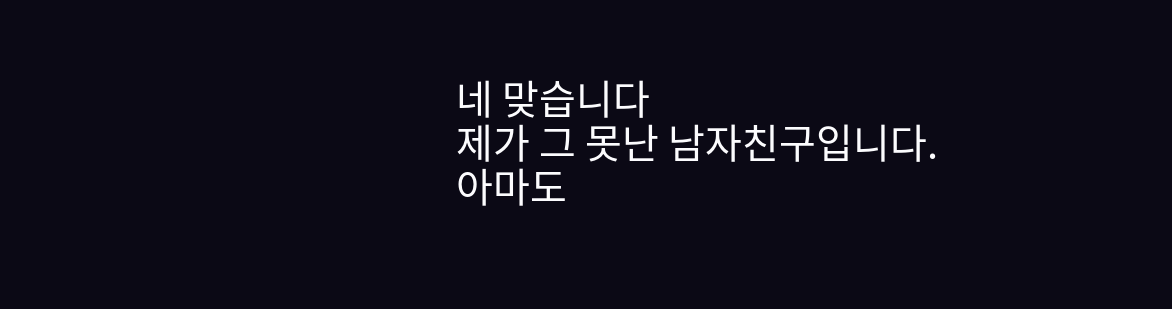네 맞습니다
제가 그 못난 남자친구입니다.
아마도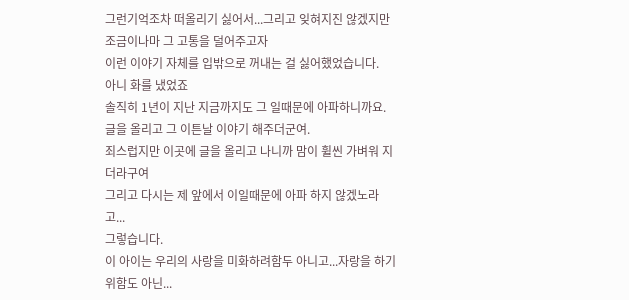그런기억조차 떠올리기 싫어서...그리고 잊혀지진 않겠지만 조금이나마 그 고통을 덜어주고자
이런 이야기 자체를 입밖으로 꺼내는 걸 싫어했었습니다.
아니 화를 냈었죠
솔직히 1년이 지난 지금까지도 그 일때문에 아파하니까요.
글을 올리고 그 이튼날 이야기 해주더군여.
죄스럽지만 이곳에 글을 올리고 나니까 맘이 휠씬 가벼워 지더라구여
그리고 다시는 제 앞에서 이일때문에 아파 하지 않겠노라고...
그렇습니다.
이 아이는 우리의 사랑을 미화하려함두 아니고...자랑을 하기 위함도 아닌...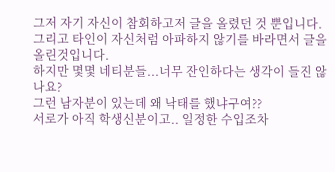그저 자기 자신이 참회하고저 글을 올렸던 것 뿐입니다.
그리고 타인이 자신처럼 아파하지 않기를 바라면서 글을 올린것입니다.
하지만 몇몇 네티분들...너무 잔인하다는 생각이 들진 않나요?
그런 남자분이 있는데 왜 낙태를 했냐구여??
서로가 아직 학생신분이고.. 일정한 수입조차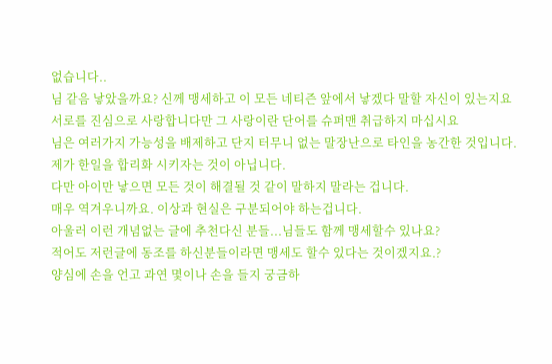없습니다..
님 같음 낳았을까요? 신께 맹세하고 이 모든 네티즌 앞에서 낳겠다 말할 자신이 있는지요
서로를 진심으로 사랑합니다만 그 사랑이란 단어를 슈퍼맨 취급하지 마십시요
님은 여러가지 가능성을 배제하고 단지 터무니 없는 말장난으로 타인을 농간한 것입니다.
제가 한일을 합리화 시키자는 것이 아닙니다.
다만 아이만 낳으면 모든 것이 해결될 것 같이 말하지 말라는 겁니다.
매우 역겨우니까요. 이상과 현실은 구분되어야 하는겁니다.
아울러 이런 개념없는 글에 추천다신 분들...님들도 함께 맹세할수 있나요?
적어도 저런글에 동조를 하신분들이라면 맹세도 할수 있다는 것이겠지요.?
양심에 손을 언고 과연 몇이나 손을 들지 궁금하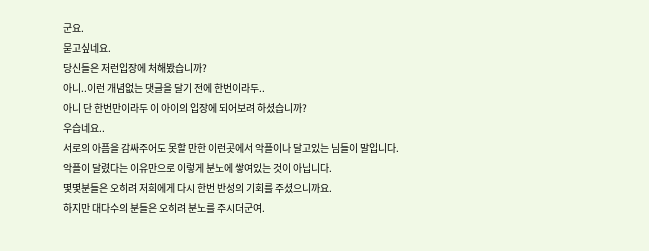군요.
묻고싶네요.
당신들은 저런입장에 처해봤습니까?
아니..이런 개념없는 댓글을 달기 전에 한번이라두..
아니 단 한번만이라두 이 아이의 입장에 되어보려 하셨습니까?
우습네요..
서로의 아픔을 감싸주어도 못할 만한 이런곳에서 악플이나 달고있는 님들이 말입니다.
악플이 달렸다는 이유만으로 이렇게 분노에 쌓여있는 것이 아닙니다.
몇몇분들은 오히려 저희에게 다시 한번 반성의 기회를 주셨으니까요.
하지만 대다수의 분들은 오히려 분노를 주시더군여.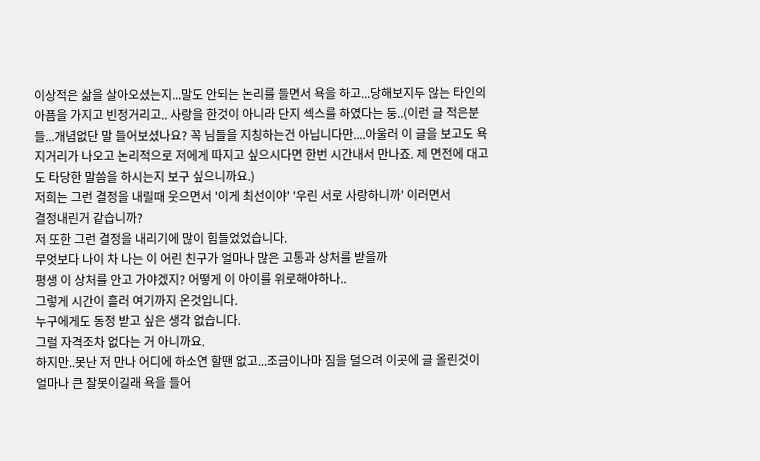이상적은 삶을 살아오셨는지...말도 안되는 논리를 들면서 욕을 하고...당해보지두 않는 타인의 아픔을 가지고 빈정거리고.. 사랑을 한것이 아니라 단지 섹스를 하였다는 둥..(이런 글 적은분들...개념없단 말 들어보셨나요? 꼭 님들을 지칭하는건 아닙니다만....아울러 이 글을 보고도 욕지거리가 나오고 논리적으로 저에게 따지고 싶으시다면 한번 시간내서 만나죠. 제 면전에 대고도 타당한 말씀을 하시는지 보구 싶으니까요.)
저희는 그런 결정을 내릴때 웃으면서 '이게 최선이야' '우린 서로 사랑하니까' 이러면서
결정내린거 같습니까?
저 또한 그런 결정을 내리기에 많이 힘들었었습니다.
무엇보다 나이 차 나는 이 어린 친구가 얼마나 많은 고통과 상처를 받을까
평생 이 상처를 안고 가야겠지? 어떻게 이 아이를 위로해야하나..
그렇게 시간이 흘러 여기까지 온것입니다.
누구에게도 동정 받고 싶은 생각 없습니다.
그럴 자격조차 없다는 거 아니까요.
하지만..못난 저 만나 어디에 하소연 할땐 없고...조금이나마 짐을 덜으려 이곳에 글 올린것이 얼마나 큰 잘못이길래 욕을 들어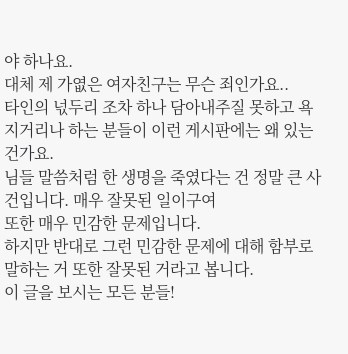야 하나요.
대체 제 가엾은 여자친구는 무슨 죄인가요..
타인의 넋두리 조차 하나 담아내주질 못하고 욕지거리나 하는 분들이 이런 게시판에는 왜 있는건가요.
님들 말씀처럼 한 생명을 죽였다는 건 정말 큰 사건입니다. 매우 잘못된 일이구여
또한 매우 민감한 문제입니다.
하지만 반대로 그런 민감한 문제에 대해 함부로 말하는 거 또한 잘못된 거라고 봅니다.
이 글을 보시는 모든 분들!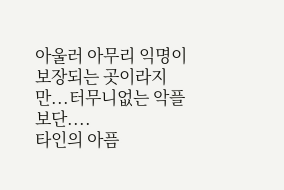아울러 아무리 익명이 보장되는 곳이라지만...터무니없는 악플보단....
타인의 아픔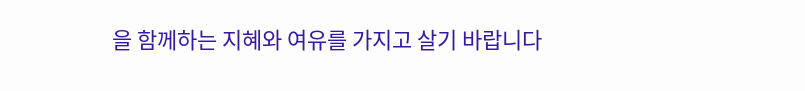을 함께하는 지혜와 여유를 가지고 살기 바랍니다